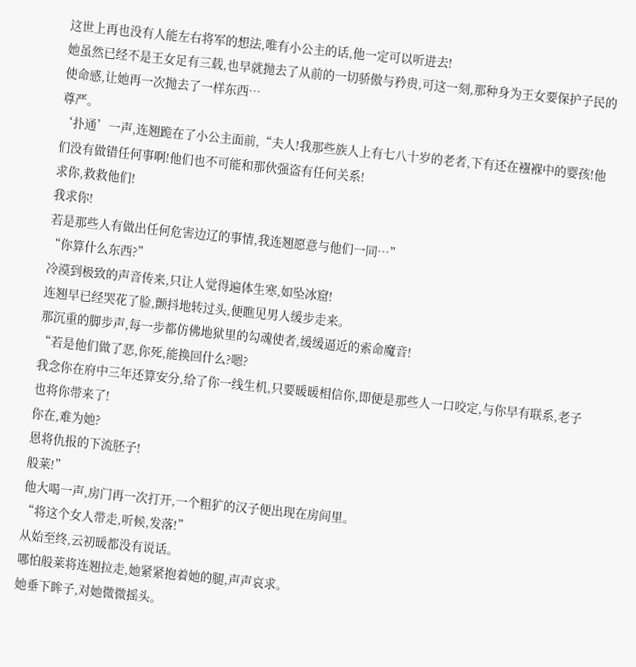这世上再也没有人能左右将军的想法,唯有小公主的话,他一定可以听进去!
她虽然已经不是王女足有三载,也早就抛去了从前的一切骄傲与矜贵,可这一刻,那种身为王女要保护子民的使命感,让她再一次抛去了一样东西…
尊严。
‘扑通’一声,连翘跪在了小公主面前,“夫人!我那些族人上有七八十岁的老者,下有还在襁褓中的婴孩!他们没有做错任何事啊!他们也不可能和那伙强盗有任何关系!
求你,救救他们!
我求你!
若是那些人有做出任何危害边辽的事情,我连翘愿意与他们一同…”
“你算什么东西?”
冷漠到极致的声音传来,只让人觉得遍体生寒,如坠冰窟!
连翘早已经哭花了脸,颤抖地转过头,便瞧见男人缓步走来。
那沉重的脚步声,每一步都仿佛地狱里的勾魂使者,缓缓逼近的索命魔音!
“若是他们做了恶,你死,能换回什么?嗯?
我念你在府中三年还算安分,给了你一线生机,只要暖暖相信你,即便是那些人一口咬定,与你早有联系,老子也将你带来了!
你在,难为她?
恩将仇报的下流胚子!
般莱!”
他大喝一声,房门再一次打开,一个粗犷的汉子便出现在房间里。
“将这个女人带走,听候,发落!”
从始至终,云初暖都没有说话。
哪怕般莱将连翘拉走,她紧紧抱着她的腿,声声哀求。
她垂下眸子,对她微微摇头。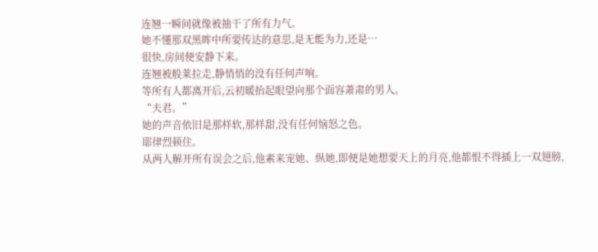连翘一瞬间就像被抽干了所有力气。
她不懂那双黑眸中所要传达的意思,是无能为力,还是…
很快,房间便安静下来。
连翘被般莱拉走,静悄悄的没有任何声响。
等所有人都离开后,云初暖抬起眼望向那个面容萧肃的男人。
“夫君。”
她的声音依旧是那样软,那样甜,没有任何恼怒之色。
耶律烈顿住。
从两人解开所有误会之后,他素来宠她、纵她,即便是她想要天上的月亮,他都恨不得插上一双翅膀,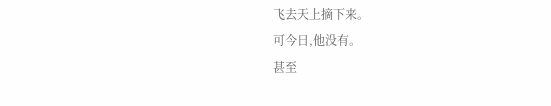飞去天上摘下来。
可今日,他没有。
甚至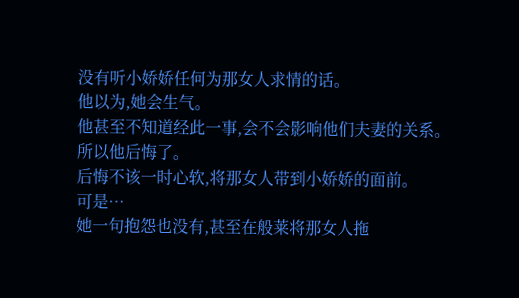没有听小娇娇任何为那女人求情的话。
他以为,她会生气。
他甚至不知道经此一事,会不会影响他们夫妻的关系。
所以他后悔了。
后悔不该一时心软,将那女人带到小娇娇的面前。
可是…
她一句抱怨也没有,甚至在般莱将那女人拖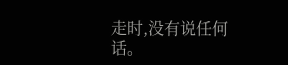走时,没有说任何话。